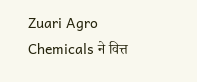Zuari Agro Chemicals ने वित्त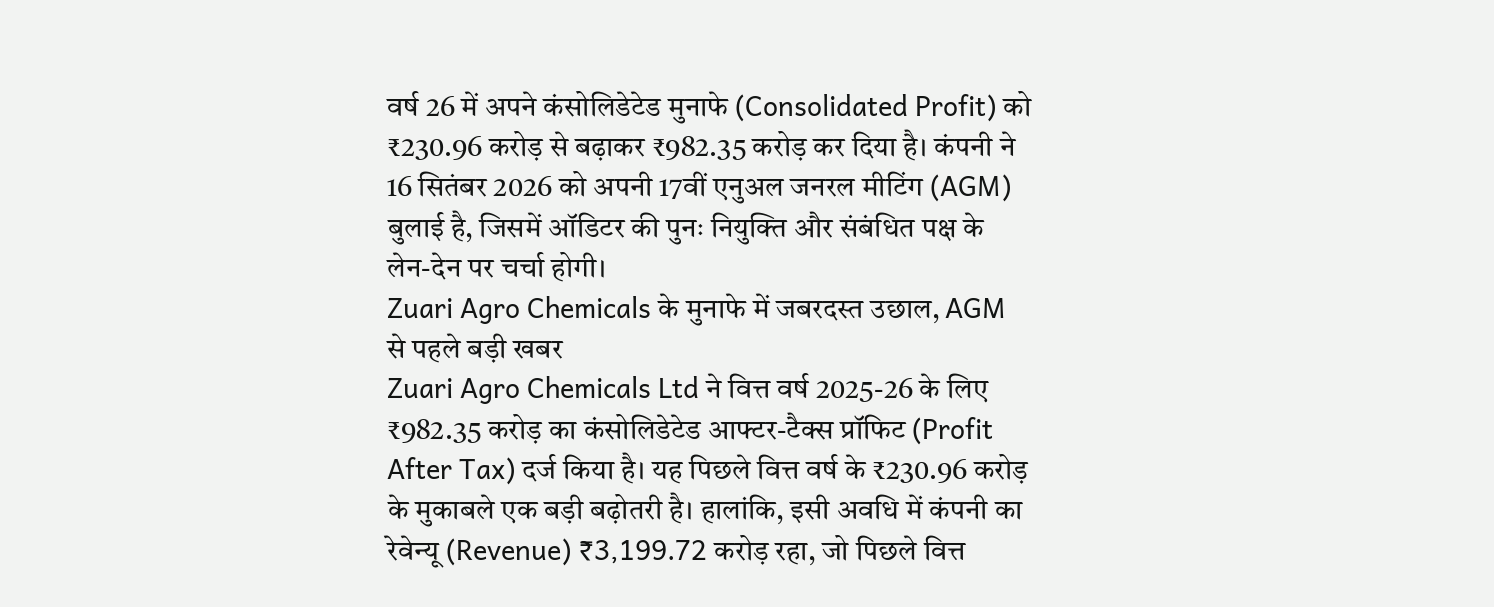वर्ष 26 में अपने कंसोलिडेटेड मुनाफे (Consolidated Profit) को ₹230.96 करोड़ से बढ़ाकर ₹982.35 करोड़ कर दिया है। कंपनी ने 16 सितंबर 2026 को अपनी 17वीं एनुअल जनरल मीटिंग (AGM) बुलाई है, जिसमें ऑडिटर की पुनः नियुक्ति और संबंधित पक्ष के लेन-देन पर चर्चा होगी।
Zuari Agro Chemicals के मुनाफे में जबरदस्त उछाल, AGM से पहले बड़ी खबर
Zuari Agro Chemicals Ltd ने वित्त वर्ष 2025-26 के लिए ₹982.35 करोड़ का कंसोलिडेटेड आफ्टर-टैक्स प्रॉफिट (Profit After Tax) दर्ज किया है। यह पिछले वित्त वर्ष के ₹230.96 करोड़ के मुकाबले एक बड़ी बढ़ोतरी है। हालांकि, इसी अवधि में कंपनी का रेवेन्यू (Revenue) ₹3,199.72 करोड़ रहा, जो पिछले वित्त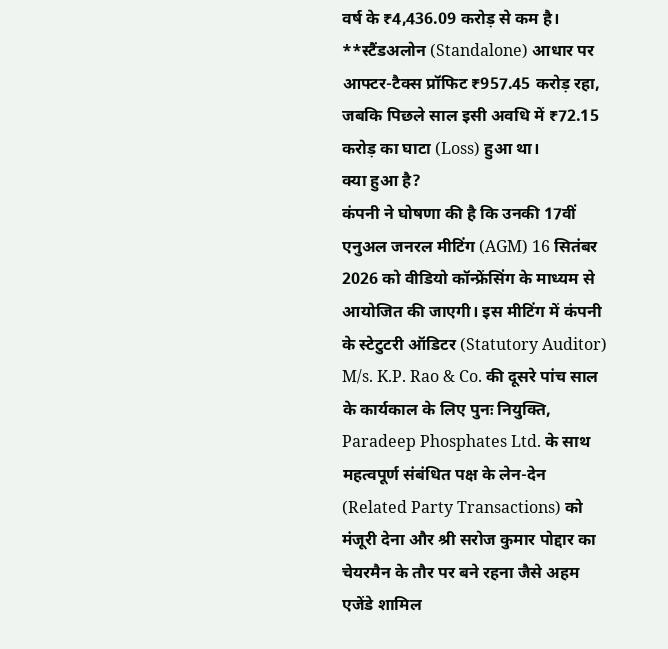वर्ष के ₹4,436.09 करोड़ से कम है।
**स्टैंडअलोन (Standalone) आधार पर आफ्टर-टैक्स प्रॉफिट ₹957.45 करोड़ रहा, जबकि पिछले साल इसी अवधि में ₹72.15 करोड़ का घाटा (Loss) हुआ था।
क्या हुआ है?
कंपनी ने घोषणा की है कि उनकी 17वीं एनुअल जनरल मीटिंग (AGM) 16 सितंबर 2026 को वीडियो कॉन्फ्रेंसिंग के माध्यम से आयोजित की जाएगी। इस मीटिंग में कंपनी के स्टेटुटरी ऑडिटर (Statutory Auditor) M/s. K.P. Rao & Co. की दूसरे पांच साल के कार्यकाल के लिए पुनः नियुक्ति, Paradeep Phosphates Ltd. के साथ महत्वपूर्ण संबंधित पक्ष के लेन-देन (Related Party Transactions) को मंजूरी देना और श्री सरोज कुमार पोद्दार का चेयरमैन के तौर पर बने रहना जैसे अहम एजेंडे शामिल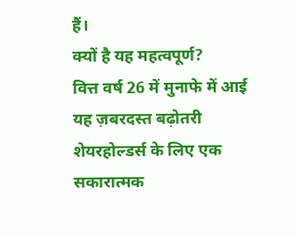हैं।
क्यों है यह महत्वपूर्ण?
वित्त वर्ष 26 में मुनाफे में आई यह ज़बरदस्त बढ़ोतरी शेयरहोल्डर्स के लिए एक सकारात्मक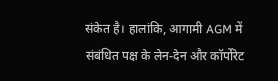संकेत है। हालांकि, आगामी AGM में संबंधित पक्ष के लेन-देन और कॉर्पोरेट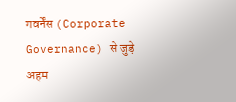गवर्नेंस (Corporate Governance) से जुड़े अहम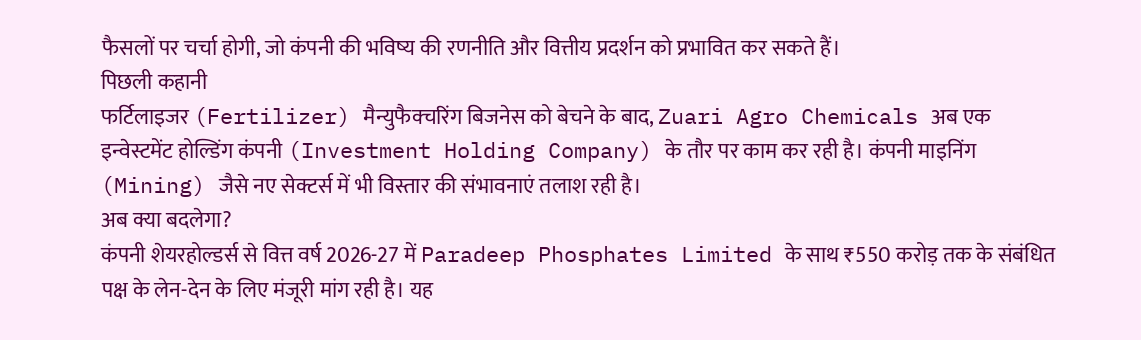फैसलों पर चर्चा होगी, जो कंपनी की भविष्य की रणनीति और वित्तीय प्रदर्शन को प्रभावित कर सकते हैं।
पिछली कहानी
फर्टिलाइजर (Fertilizer) मैन्युफैक्चरिंग बिजनेस को बेचने के बाद, Zuari Agro Chemicals अब एक इन्वेस्टमेंट होल्डिंग कंपनी (Investment Holding Company) के तौर पर काम कर रही है। कंपनी माइनिंग (Mining) जैसे नए सेक्टर्स में भी विस्तार की संभावनाएं तलाश रही है।
अब क्या बदलेगा?
कंपनी शेयरहोल्डर्स से वित्त वर्ष 2026-27 में Paradeep Phosphates Limited के साथ ₹550 करोड़ तक के संबंधित पक्ष के लेन-देन के लिए मंजूरी मांग रही है। यह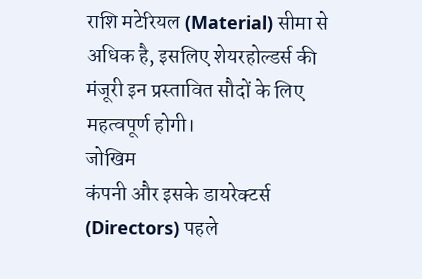राशि मटेरियल (Material) सीमा से अधिक है, इसलिए शेयरहोल्डर्स की मंजूरी इन प्रस्तावित सौदों के लिए महत्वपूर्ण होगी।
जोखिम
कंपनी और इसके डायरेक्टर्स (Directors) पहले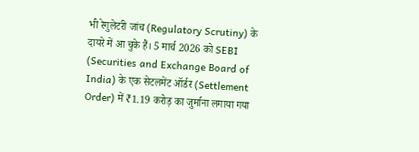भी रेगुलेटरी जांच (Regulatory Scrutiny) के दायरे में आ चुके हैं। 5 मार्च 2026 को SEBI (Securities and Exchange Board of India) के एक सेटलमेंट ऑर्डर (Settlement Order) में ₹1.19 करोड़ का जुर्माना लगाया गया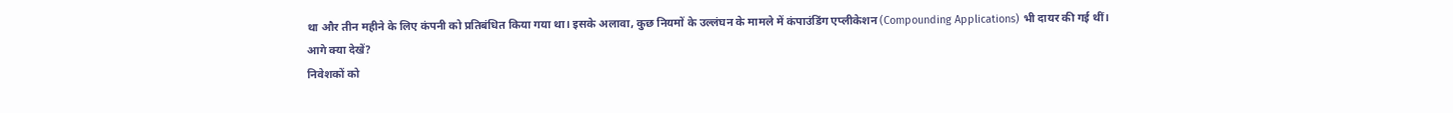था और तीन महीने के लिए कंपनी को प्रतिबंधित किया गया था। इसके अलावा, कुछ नियमों के उल्लंघन के मामले में कंपाउंडिंग एप्लीकेशन (Compounding Applications) भी दायर की गई थीं।
आगे क्या देखें?
निवेशकों को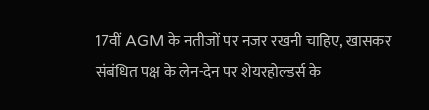17वीं AGM के नतीजों पर नजर रखनी चाहिए, खासकर संबंधित पक्ष के लेन-देन पर शेयरहोल्डर्स के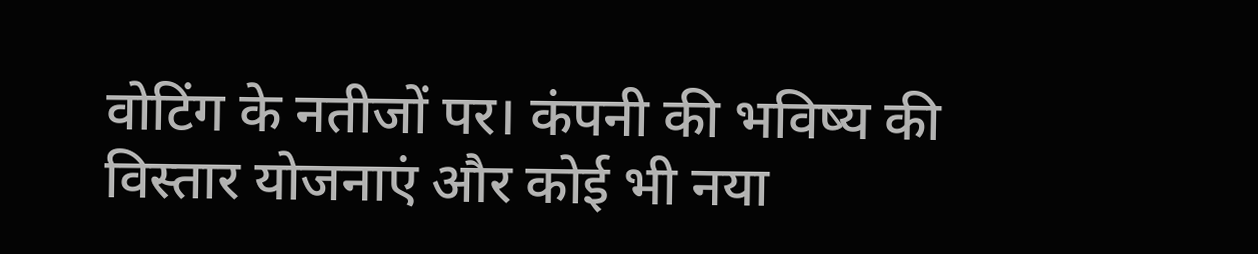वोटिंग के नतीजों पर। कंपनी की भविष्य की विस्तार योजनाएं और कोई भी नया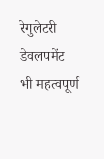रेगुलेटरी डेवलपमेंट भी महत्वपूर्ण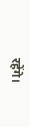रहेंगे।